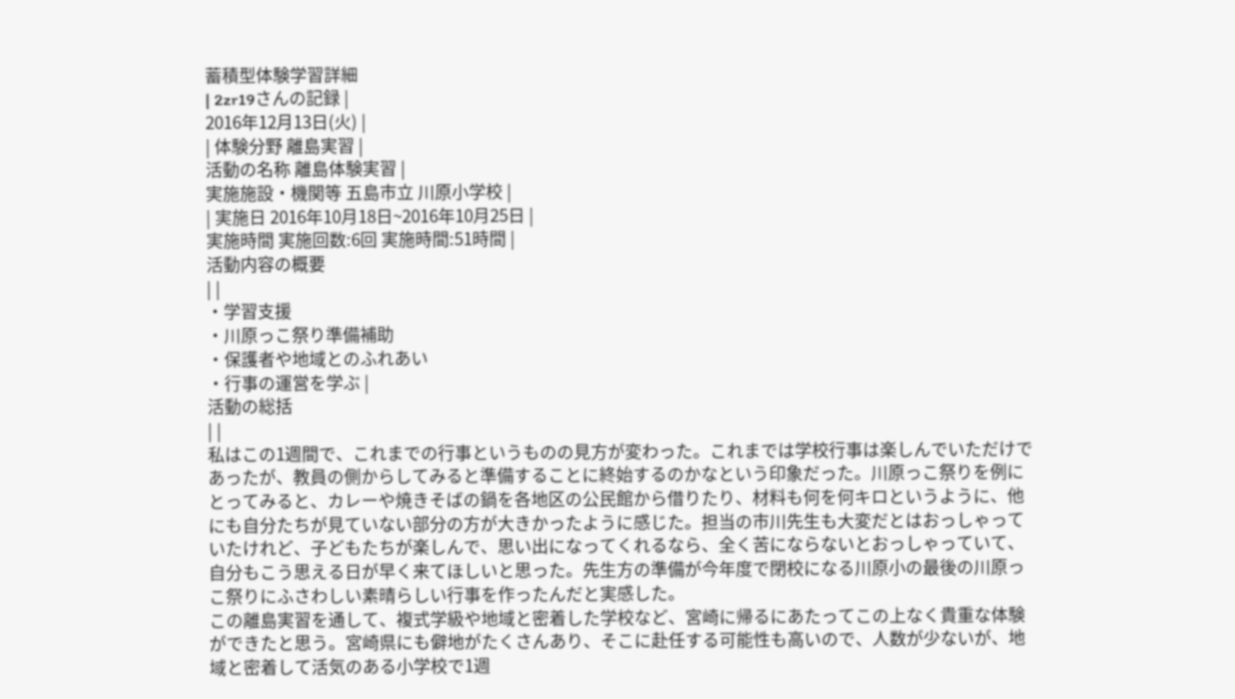蓄積型体験学習詳細
| 2zr19さんの記録 |
2016年12月13日(火) |
| 体験分野 離島実習 |
活動の名称 離島体験実習 |
実施施設・機関等 五島市立 川原小学校 |
| 実施日 2016年10月18日~2016年10月25日 |
実施時間 実施回数:6回 実施時間:51時間 |
活動内容の概要
| |
・学習支援
・川原っこ祭り準備補助
・保護者や地域とのふれあい
・行事の運営を学ぶ |
活動の総括
| |
私はこの1週間で、これまでの行事というものの見方が変わった。これまでは学校行事は楽しんでいただけであったが、教員の側からしてみると準備することに終始するのかなという印象だった。川原っこ祭りを例にとってみると、カレーや焼きそばの鍋を各地区の公民館から借りたり、材料も何を何キロというように、他にも自分たちが見ていない部分の方が大きかったように感じた。担当の市川先生も大変だとはおっしゃっていたけれど、子どもたちが楽しんで、思い出になってくれるなら、全く苦にならないとおっしゃっていて、自分もこう思える日が早く来てほしいと思った。先生方の準備が今年度で閉校になる川原小の最後の川原っこ祭りにふさわしい素晴らしい行事を作ったんだと実感した。
この離島実習を通して、複式学級や地域と密着した学校など、宮崎に帰るにあたってこの上なく貴重な体験ができたと思う。宮崎県にも僻地がたくさんあり、そこに赴任する可能性も高いので、人数が少ないが、地域と密着して活気のある小学校で1週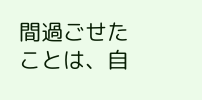間過ごせたことは、自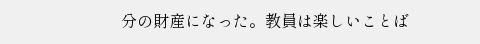分の財産になった。教員は楽しいことば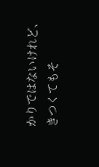かりではないけれど、きつくてもそ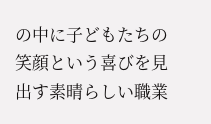の中に子どもたちの笑顔という喜びを見出す素晴らしい職業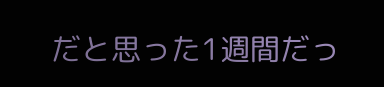だと思った1週間だっ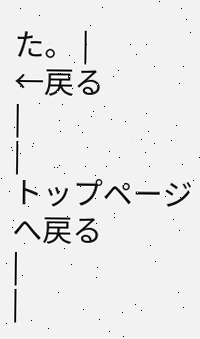た。 |
←戻る
|
|
トップページへ戻る
|
|